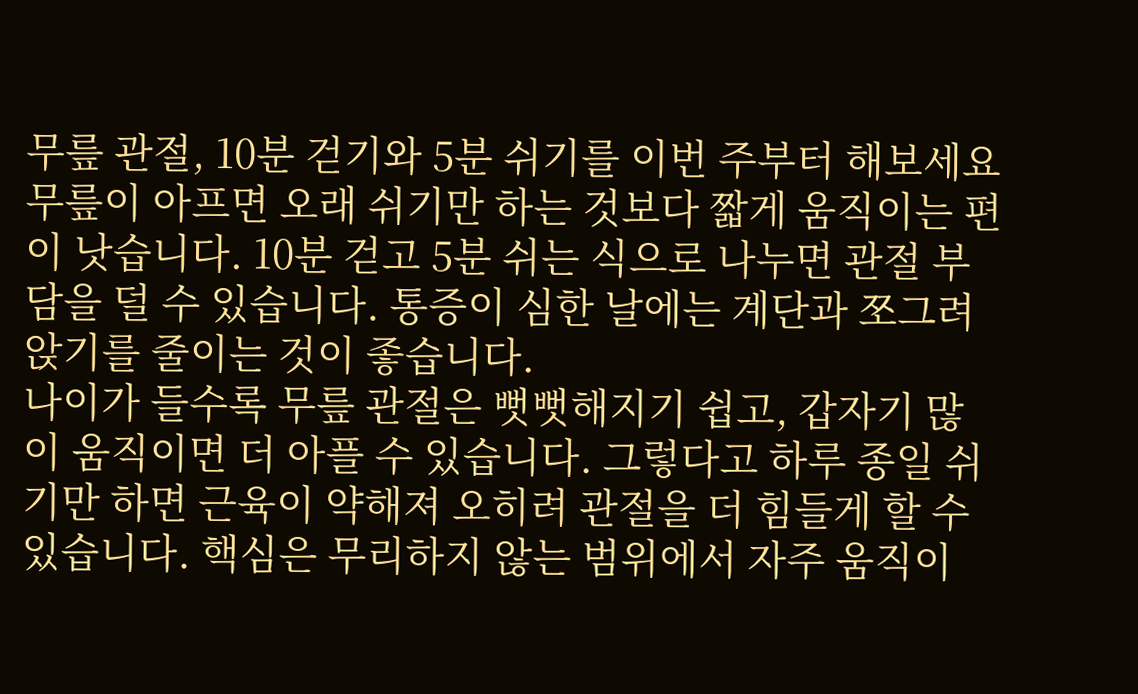무릎 관절, 10분 걷기와 5분 쉬기를 이번 주부터 해보세요
무릎이 아프면 오래 쉬기만 하는 것보다 짧게 움직이는 편이 낫습니다. 10분 걷고 5분 쉬는 식으로 나누면 관절 부담을 덜 수 있습니다. 통증이 심한 날에는 계단과 쪼그려 앉기를 줄이는 것이 좋습니다.
나이가 들수록 무릎 관절은 뻣뻣해지기 쉽고, 갑자기 많이 움직이면 더 아플 수 있습니다. 그렇다고 하루 종일 쉬기만 하면 근육이 약해져 오히려 관절을 더 힘들게 할 수 있습니다. 핵심은 무리하지 않는 범위에서 자주 움직이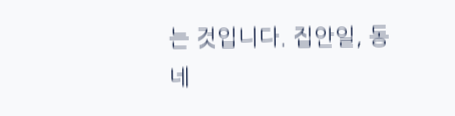는 것입니다. 집안일, 동네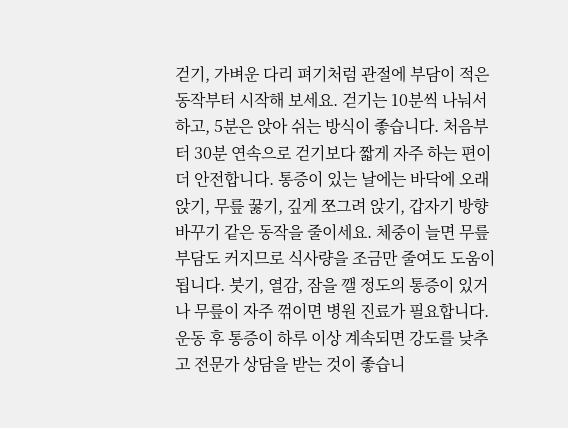걷기, 가벼운 다리 펴기처럼 관절에 부담이 적은 동작부터 시작해 보세요. 걷기는 10분씩 나눠서 하고, 5분은 앉아 쉬는 방식이 좋습니다. 처음부터 30분 연속으로 걷기보다 짧게 자주 하는 편이 더 안전합니다. 통증이 있는 날에는 바닥에 오래 앉기, 무릎 꿇기, 깊게 쪼그려 앉기, 갑자기 방향 바꾸기 같은 동작을 줄이세요. 체중이 늘면 무릎 부담도 커지므로 식사량을 조금만 줄여도 도움이 됩니다. 붓기, 열감, 잠을 깰 정도의 통증이 있거나 무릎이 자주 꺾이면 병원 진료가 필요합니다. 운동 후 통증이 하루 이상 계속되면 강도를 낮추고 전문가 상담을 받는 것이 좋습니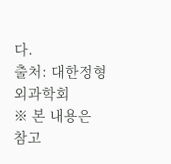다.
출처: 대한정형외과학회
※ 본 내용은 참고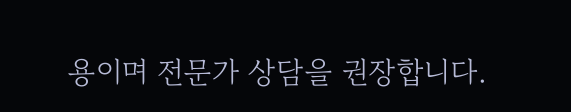용이며 전문가 상담을 권장합니다.